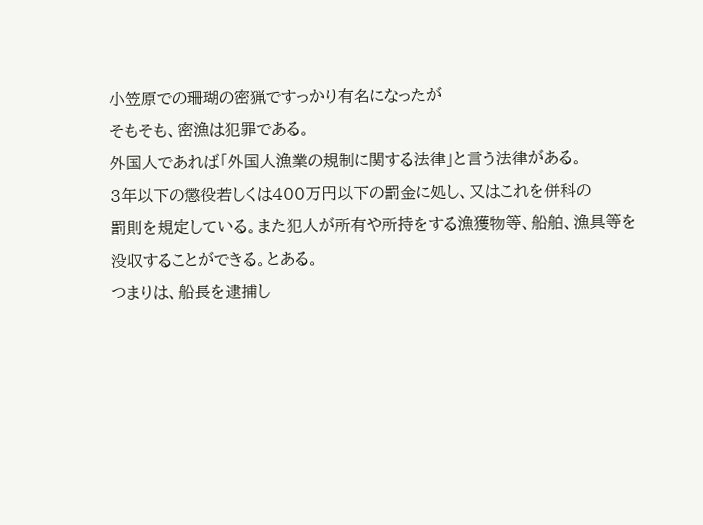小笠原での珊瑚の密猟ですっかり有名になったが
そもそも、密漁は犯罪である。
外国人であれば「外国人漁業の規制に関する法律」と言う法律がある。
3年以下の懲役若しくは400万円以下の罰金に処し、又はこれを併科の
罰則を規定している。また犯人が所有や所持をする漁獲物等、船舶、漁具等を
没収することができる。とある。
つまりは、船長を逮捕し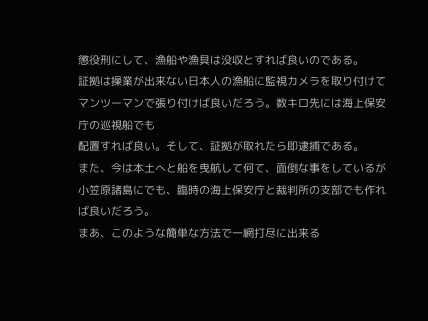懲役刑にして、漁船や漁具は没収とすれば良いのである。
証拠は操業が出来ない日本人の漁船に監視カメラを取り付けて
マンツーマンで張り付けば良いだろう。数キロ先には海上保安庁の巡視船でも
配置すれば良い。そして、証拠が取れたら即逮捕である。
また、今は本土へと船を曳航して何て、面倒な事をしているが
小笠原諸島にでも、臨時の海上保安庁と裁判所の支部でも作れば良いだろう。
まあ、このような簡単な方法で一網打尽に出来る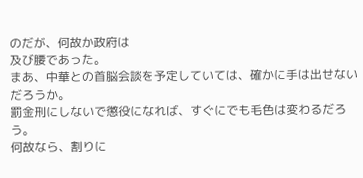のだが、何故か政府は
及び腰であった。
まあ、中華との首脳会談を予定していては、確かに手は出せないだろうか。
罰金刑にしないで懲役になれば、すぐにでも毛色は変わるだろう。
何故なら、割りに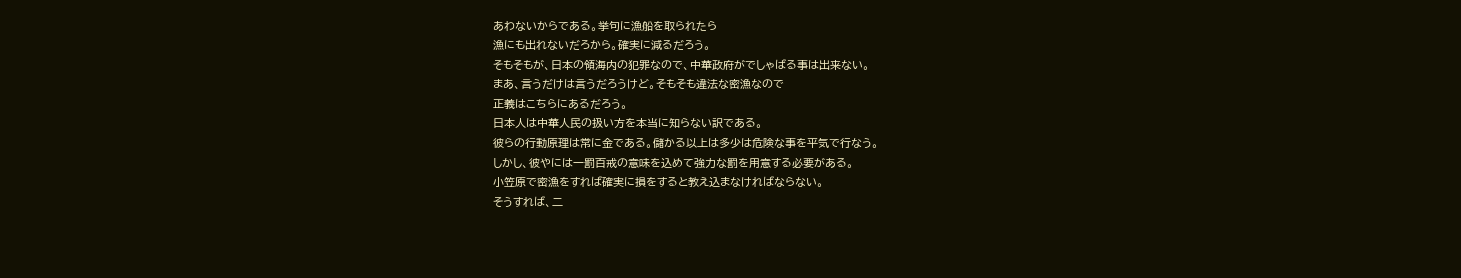あわないからである。挙句に漁船を取られたら
漁にも出れないだろから。確実に減るだろう。
そもそもが、日本の領海内の犯罪なので、中華政府がでしゃばる事は出来ない。
まあ、言うだけは言うだろうけど。そもそも違法な密漁なので
正義はこちらにあるだろう。
日本人は中華人民の扱い方を本当に知らない訳である。
彼らの行動原理は常に金である。儲かる以上は多少は危険な事を平気で行なう。
しかし、彼やには一罰百戒の意味を込めて強力な罰を用意する必要がある。
小笠原で密漁をすれば確実に損をすると教え込まなければならない。
そうすれば、二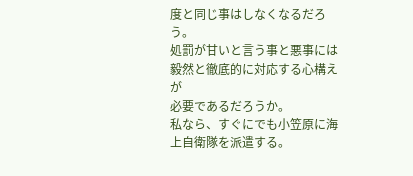度と同じ事はしなくなるだろう。
処罰が甘いと言う事と悪事には毅然と徹底的に対応する心構えが
必要であるだろうか。
私なら、すぐにでも小笠原に海上自衛隊を派遣する。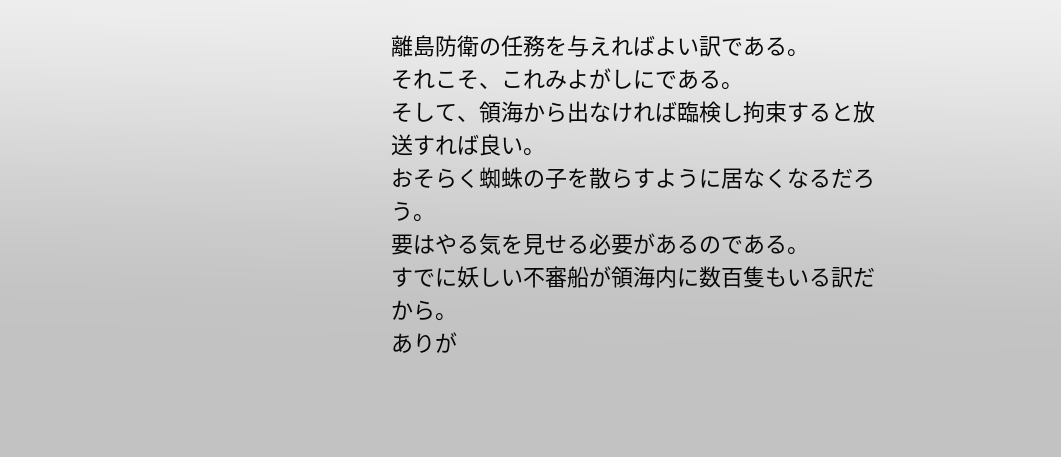離島防衛の任務を与えればよい訳である。
それこそ、これみよがしにである。
そして、領海から出なければ臨検し拘束すると放送すれば良い。
おそらく蜘蛛の子を散らすように居なくなるだろう。
要はやる気を見せる必要があるのである。
すでに妖しい不審船が領海内に数百隻もいる訳だから。
ありが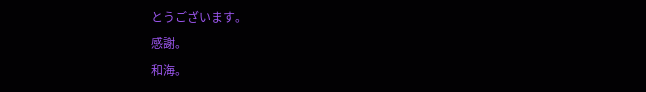とうございます。
感謝。
和海。